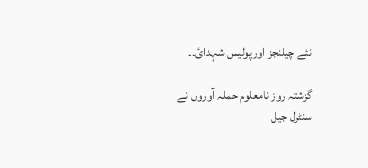نئے چیلنجز اورپولیس شہدائ۔۔

گزشتہ روز نامعلوم حملہ آوروں نے سنٹرل جیل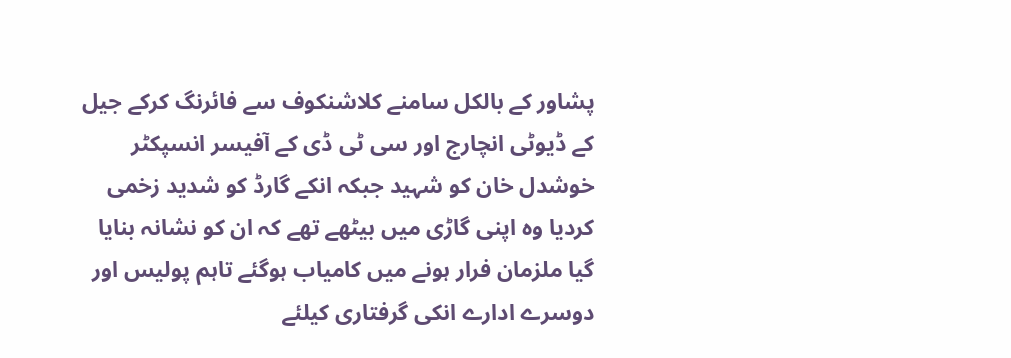پشاور کے بالکل سامنے کلاشنکوف سے فائرنگ کرکے جیل کے ڈیوٹی انچارج اور سی ٹی ڈی کے آفیسر انسپکٹر خوشدل خان کو شہید جبکہ انکے گارڈ کو شدید زخمی کردیا وہ اپنی گاڑی میں بیٹھے تھے کہ ان کو نشانہ بنایا گیا ملزمان فرار ہونے میں کامیاب ہوگئے تاہم پولیس اور دوسرے ادارے انکی گرفتاری کیلئے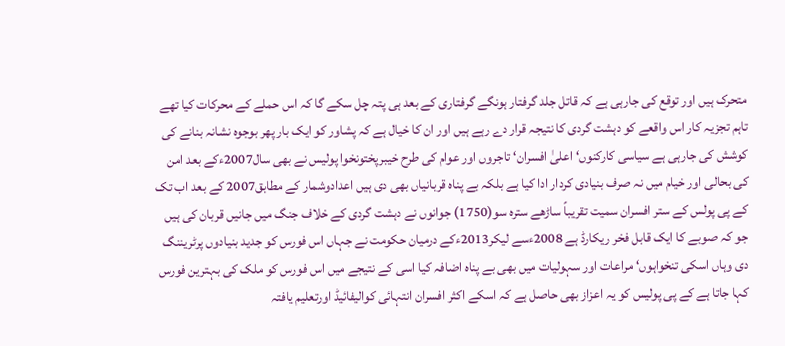متحرک ہیں اور توقع کی جارہی ہے کہ قاتل جلد گرفتار ہونگے گرفتاری کے بعد ہی پتہ چل سکے گا کہ اس حملے کے محرکات کیا تھے تاہم تجزیہ کار اس واقعے کو دہشت گردی کا نتیجہ قرار دے رہے ہیں اور ان کا خیال ہے کہ پشاور کو ایک بار پھر بوجوہ نشانہ بنانے کی کوشش کی جارہی ہے سیاسی کارکنوں‘ اعلیٰ افسران‘ تاجروں اور عوام کی طرح خیبرپختونخوا پولیس نے بھی سال2007ءکے بعد امن کی بحالی اور خیام میں نہ صرف بنیادی کردار ادا کیا ہے بلکہ بے پناہ قربانیاں بھی دی ہیں اعدادوشمار کے مطابق2007 کے بعد اب تک کے پی پولس کے ستر افسران سمیت تقریباً ساڑھے سترہ سو(1750) جوانوں نے دہشت گردی کے خلاف جنگ میں جانیں قربان کی ہیں جو کہ صوبے کا ایک قابل فخر ریکارڈ ہے 2008ءسے لیکر2013ءکے درمیان حکومت نے جہاں اس فورس کو جدید بنیادوں پرٹریننگ دی وہاں اسکی تنخواہوں‘ مراعات اور سہولیات میں بھی بے پناہ اضافہ کیا اسی کے نتیجے میں اس فورس کو ملک کی بہترین فورس کہا جاتا ہے کے پی پولیس کو یہ اعزاز بھی حاصل ہے کہ اسکے اکثر افسران انتہائی کوالیفائیڈ اورتعلیم یافتہ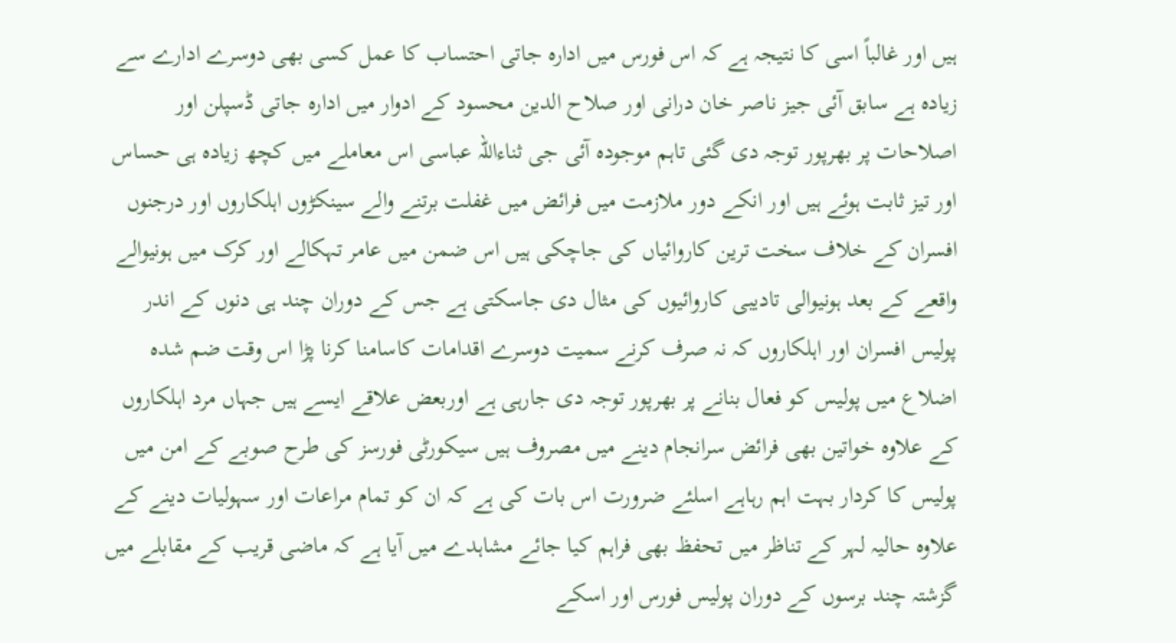ہیں اور غالباً اسی کا نتیجہ ہے کہ اس فورس میں ادارہ جاتی احتساب کا عمل کسی بھی دوسرے ادارے سے زیادہ ہے سابق آئی جیز ناصر خان درانی اور صلاح الدین محسود کے ادوار میں ادارہ جاتی ڈسپلن اور اصلاحات پر بھرپور توجہ دی گئی تاہم موجودہ آئی جی ثناءاللہ عباسی اس معاملے میں کچھ زیادہ ہی حساس اور تیز ثابت ہوئے ہیں اور انکے دور ملازمت میں فرائض میں غفلت برتنے والے سینکڑوں اہلکاروں اور درجنوں افسران کے خلاف سخت ترین کاروائیاں کی جاچکی ہیں اس ضمن میں عامر تہکالے اور کرک میں ہونیوالے واقعے کے بعد ہونیوالی تادیبی کاروائیوں کی مثال دی جاسکتی ہے جس کے دوران چند ہی دنوں کے اندر پولیس افسران اور اہلکاروں کہ نہ صرف کرنے سمیت دوسرے اقدامات کاسامنا کرنا پڑا اس وقت ضم شدہ اضلاع میں پولیس کو فعال بنانے پر بھرپور توجہ دی جارہی ہے اوربعض علاقے ایسے ہیں جہاں مرد اہلکاروں کے علاوہ خواتین بھی فرائض سرانجام دینے میں مصروف ہیں سیکورٹی فورسز کی طرح صوبے کے امن میں پولیس کا کردار بہت اہم رہاہے اسلئے ضرورت اس بات کی ہے کہ ان کو تمام مراعات اور سہولیات دینے کے علاوہ حالیہ لہر کے تناظر میں تحفظ بھی فراہم کیا جائے مشاہدے میں آیا ہے کہ ماضی قریب کے مقابلے میں گزشتہ چند برسوں کے دوران پولیس فورس اور اسکے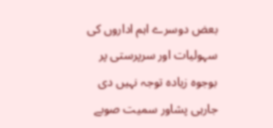بعض دوسرے اہم اداروں کی سہولیات اور سرپرستی پر بوجوہ زیادہ توجہ نہیں دی جارہی پشاور سمیت صوبے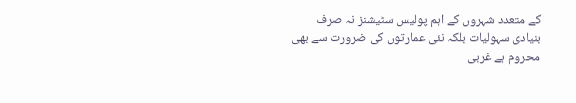کے متعدد شہروں کے اہم پولیس سٹیشنز نہ صرف بنیادی سہولیات بلکہ نئی عمارتوں کی ضرورت سے بھی محروم ہے غربی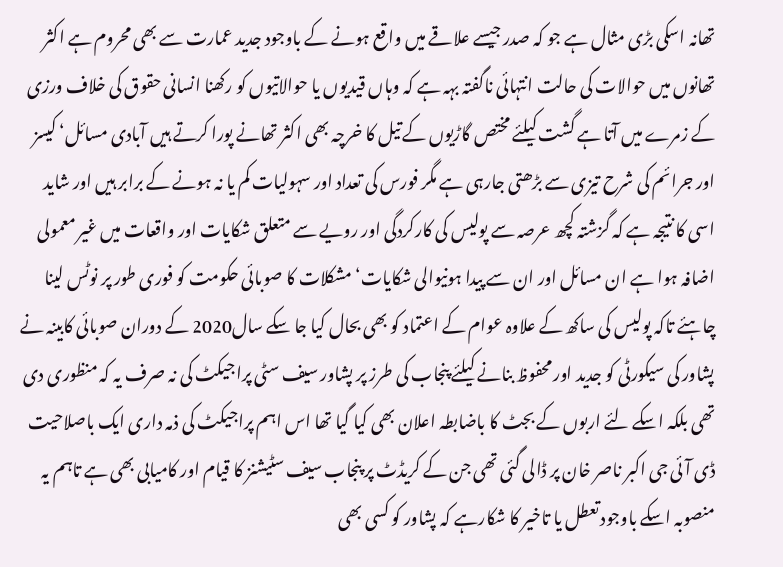تھانہ اسکی بڑی مثال ہے جو کہ صدر جیسے علاقے میں واقع ہونے کے باوجود جدید عمارت سے بھی محروم ہے اکثر تھانوں میں حوالات کی حالت انتہائی ناگفتہ بہہ ہے کہ وہاں قیدیوں یا حوالاتیوں کو رکھنا انسانی حقوق کی خلاف ورزی کے زمرے میں آتا ہے گشت کیلئے مختص گاڑیوں کے تیل کا خرچہ بھی اکثر تھانے پورا کرتے ہیں آبادی مسائل‘ کیسز اور جرائم کی شرح تیزی سے بڑھتی جارہی ہے مگر فورس کی تعداد اور سہولیات کم یا نہ ہونے کے برابر ہیں اور شاید اسی کا نتیجہ ہے کہ گزشتہ کچھ عرصہ سے پولیس کی کارکردگی اور رویے سے متعلق شکایات اور واقعات میں غیر معمولی اضافہ ہوا ہے ان مسائل اور ان سے پیدا ہونیوالی شکایات‘ مشکلات کا صوبائی حکومت کو فوری طور پر نوٹس لینا چاہئے تاکہ پولیس کی ساکھ کے علاوہ عوام کے اعتماد کو بھی بحال کیا جا سکے سال2020 کے دوران صوبائی کابینہ نے پشاور کی سیکورٹی کو جدید اور محفوظ بنانے کیلئے پنجاب کی طرز پر پشاور سیف سٹی پراجیکٹ کی نہ صرف یہ کہ منظوری دی تھی بلکہ اسکے لئے اربوں کے بجٹ کا باضابطہ اعلان بھی کیا گیا تھا اس اہم پراجیکٹ کی ذمہ داری ایک باصلاحیت ڈی آئی جی اکبر ناصر خان پر ڈالی گئی تھی جن کے کریڈٹ پر پنجاب سیف سٹیشنز کا قیام اور کامیابی بھی ہے تاہم یہ منصوبہ اسکے باوجود تعطل یا تاخیر کا شکارہے کہ پشاور کو کسی بھی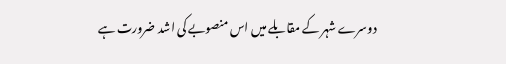دوسرے شہر کے مقابلے میں اس منصوبے کی اشد ضرورت ہے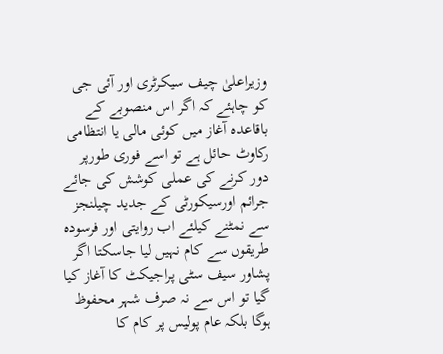وزیراعلیٰ چیف سیکرٹری اور آئی جی کو چاہئے کہ اگر اس منصوبے کے باقاعدہ آغاز میں کوئی مالی یا انتظامی رکاوٹ حائل ہے تو اسے فوری طورپر دور کرنے کی عملی کوشش کی جائے جرائم اورسیکورٹی کے جدید چیلنجز سے نمٹنے کیلئے اب روایتی اور فرسودہ طریقوں سے کام نہیں لیا جاسکتا اگر پشاور سیف سٹی پراجیکٹ کا آغاز کیا گیا تو اس سے نہ صرف شہر محفوظ ہوگا بلکہ عام پولیس پر کام کا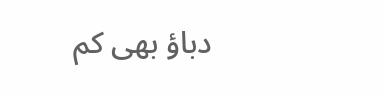دباؤ بھی کم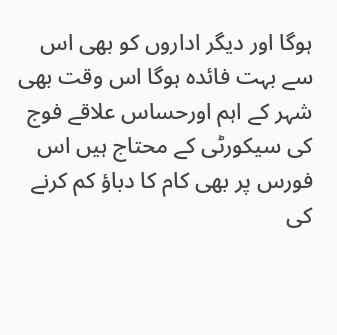ہوگا اور دیگر اداروں کو بھی اس سے بہت فائدہ ہوگا اس وقت بھی شہر کے اہم اورحساس علاقے فوج کی سیکورٹی کے محتاج ہیں اس فورس پر بھی کام کا دباؤ کم کرنے کی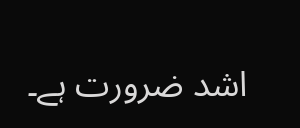اشد ضرورت ہے۔